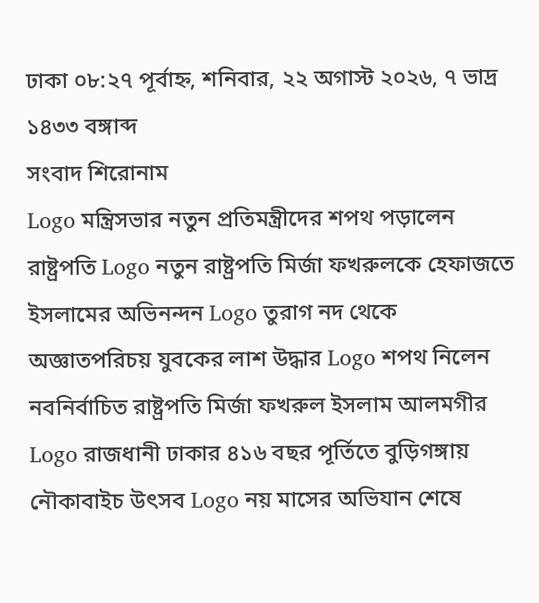ঢাকা ০৮:২৭ পূর্বাহ্ন, শনিবার, ২২ অগাস্ট ২০২৬, ৭ ভাদ্র ১৪৩৩ বঙ্গাব্দ
সংবাদ শিরোনাম
Logo মন্ত্রিসভার নতুন প্রতিমন্ত্রীদের শপথ পড়ালেন রাষ্ট্রপতি Logo নতুন রাষ্ট্রপতি মির্জা ফখরুলকে হেফাজতে ইসলামের অভিনন্দন Logo তুরাগ নদ থেকে অজ্ঞাতপরিচয় যুবকের লাশ উদ্ধার Logo শপথ নিলেন নবনির্বাচিত রাষ্ট্রপতি মির্জা ফখরুল ইসলাম আলমগীর Logo রাজধানী ঢাকার ৪১৬ বছর পূর্তিতে বুড়িগঙ্গায় নৌকাবাইচ উৎসব Logo নয় মাসের অভিযান শেষে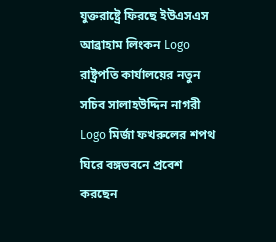যুক্তরাষ্ট্রে ফিরছে ইউএসএস আব্রাহাম লিংকন Logo রাষ্ট্রপতি কার্যালয়ের নতুন সচিব সালাহউদ্দিন নাগরী Logo মির্জা ফখরুলের শপথ ঘিরে বঙ্গভবনে প্রবেশ করছেন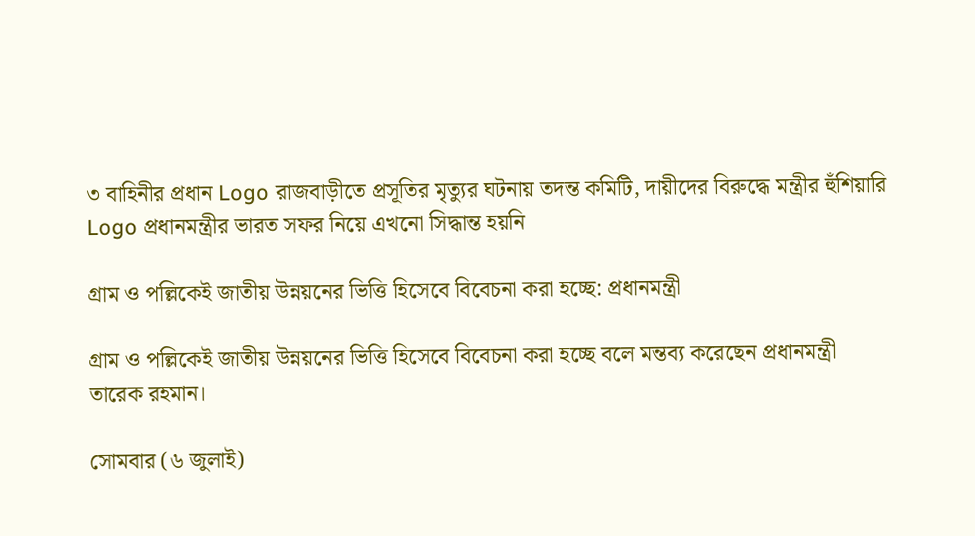৩ বাহিনীর প্রধান Logo রাজবাড়ীতে প্রসূতির মৃত্যুর ঘটনায় তদন্ত কমিটি, দায়ীদের বিরুদ্ধে মন্ত্রীর হুঁশিয়ারি Logo প্রধানমন্ত্রীর ভারত সফর নিয়ে এখনো সিদ্ধান্ত হয়নি

গ্রাম ও পল্লিকেই জাতীয় উন্নয়নের ভিত্তি হিসেবে বিবেচনা করা হচ্ছে: প্রধানমন্ত্রী

গ্রাম ও পল্লিকেই জাতীয় উন্নয়নের ভিত্তি হিসেবে বিবেচনা করা হচ্ছে বলে মন্তব্য করেছেন প্রধানমন্ত্রী তারেক রহমান।

সোমবার (৬ জুলাই)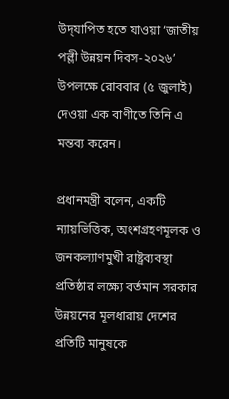উদ্‌যাপিত হতে যাওয়া ‘জাতীয় পল্লী উন্নয়ন দিবস-২০২৬’ উপলক্ষে রোববার (৫ জুলাই) দেওয়া এক বাণীতে তিনি এ মন্তব্য করেন।

প্রধানমন্ত্রী বলেন, একটি ন্যায়ভিত্তিক, অংশগ্রহণমূলক ও জনকল্যাণমুখী রাষ্ট্রব্যবস্থা প্রতিষ্ঠার লক্ষ্যে বর্তমান সরকার উন্নয়নের মূলধারায় দেশের প্রতিটি মানুষকে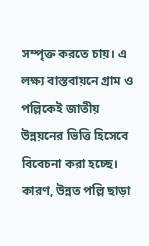সম্পৃক্ত করতে চায়। এ লক্ষ্য বাস্তবায়নে গ্রাম ও পল্লিকেই জাতীয় উন্নয়নের ভিত্তি হিসেবে বিবেচনা করা হচ্ছে। কারণ, উন্নত পল্লি ছাড়া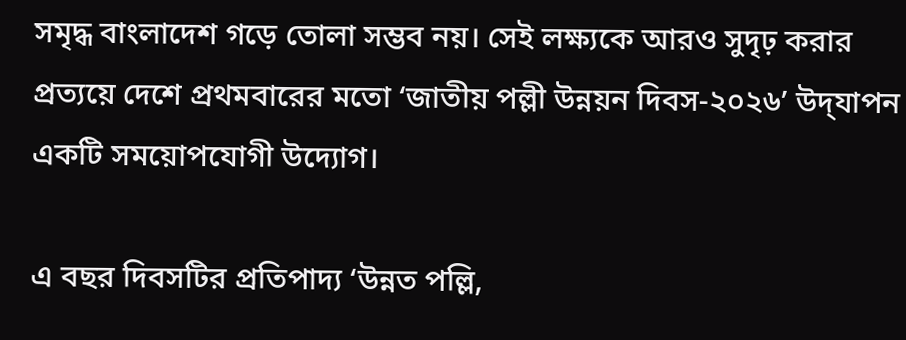সমৃদ্ধ বাংলাদেশ গড়ে তোলা সম্ভব নয়। সেই লক্ষ্যকে আরও সুদৃঢ় করার প্রত্যয়ে দেশে প্রথমবারের মতো ‘জাতীয় পল্লী উন্নয়ন দিবস-২০২৬’ উদ্‌যাপন একটি সময়োপযোগী উদ্যোগ।

এ বছর দিবসটির প্রতিপাদ্য ‘উন্নত পল্লি,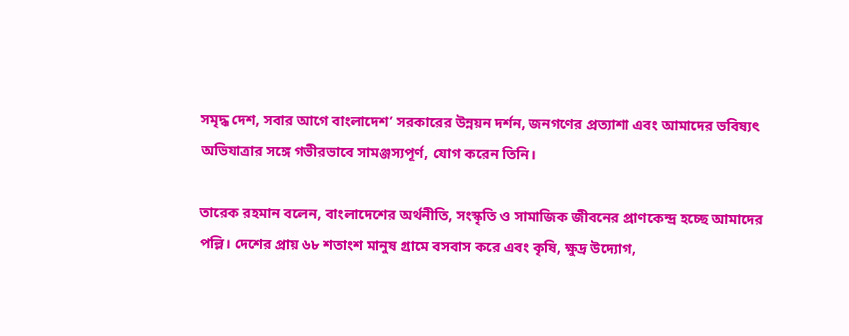সমৃদ্ধ দেশ, সবার আগে বাংলাদেশ’ সরকারের উন্নয়ন দর্শন, জনগণের প্রত্যাশা এবং আমাদের ভবিষ্যৎ অভিযাত্রার সঙ্গে গভীরভাবে সামঞ্জস্যপূর্ণ, যোগ করেন তিনি।

তারেক রহমান বলেন, বাংলাদেশের অর্থনীতি, সংস্কৃতি ও সামাজিক জীবনের প্রাণকেন্দ্র হচ্ছে আমাদের পল্লি। দেশের প্রায় ৬৮ শতাংশ মানুষ গ্রামে বসবাস করে এবং কৃষি, ক্ষুদ্র উদ্যোগ,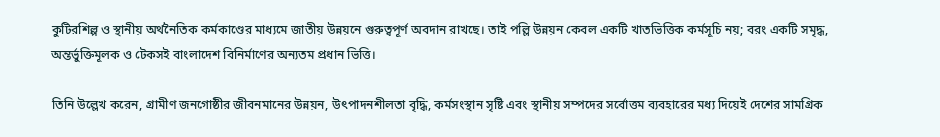কুটিরশিল্প ও স্থানীয় অর্থনৈতিক কর্মকাণ্ডের মাধ্যমে জাতীয় উন্নয়নে গুরুত্বপূর্ণ অবদান রাখছে। তাই পল্লি উন্নয়ন কেবল একটি খাতভিত্তিক কর্মসূচি নয়; বরং একটি সমৃদ্ধ, অন্তর্ভুক্তিমূলক ও টেকসই বাংলাদেশ বিনির্মাণের অন্যতম প্রধান ভিত্তি।

তিনি উল্লেখ করেন, গ্রামীণ জনগোষ্ঠীর জীবনমানের উন্নয়ন, উৎপাদনশীলতা বৃদ্ধি, কর্মসংস্থান সৃষ্টি এবং স্থানীয় সম্পদের সর্বোত্তম ব্যবহারের মধ্য দিয়েই দেশের সামগ্রিক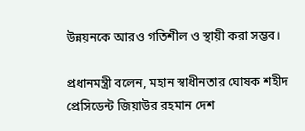উন্নয়নকে আরও গতিশীল ও স্থায়ী করা সম্ভব।

প্রধানমন্ত্রী বলেন, মহান স্বাধীনতার ঘোষক শহীদ প্রেসিডেন্ট জিয়াউর রহমান দেশ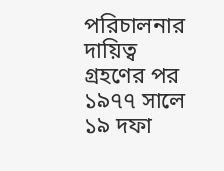পরিচালনার দায়িত্ব গ্রহণের পর ১৯৭৭ সালে ১৯ দফা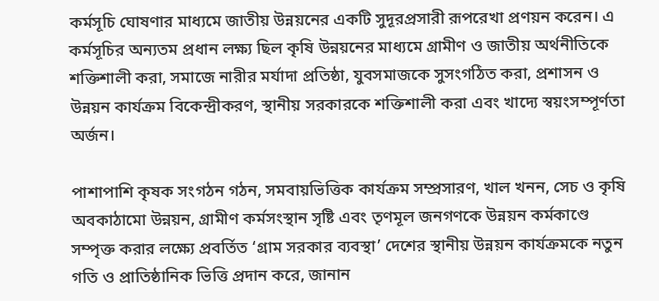কর্মসূচি ঘোষণার মাধ্যমে জাতীয় উন্নয়নের একটি সুদূরপ্রসারী রূপরেখা প্রণয়ন করেন। এ কর্মসূচির অন্যতম প্রধান লক্ষ্য ছিল কৃষি উন্নয়নের মাধ্যমে গ্রামীণ ও জাতীয় অর্থনীতিকে শক্তিশালী করা, সমাজে নারীর মর্যাদা প্রতিষ্ঠা, যুবসমাজকে সুসংগঠিত করা, প্রশাসন ও উন্নয়ন কার্যক্রম বিকেন্দ্রীকরণ, স্থানীয় সরকারকে শক্তিশালী করা এবং খাদ্যে স্বয়ংসম্পূর্ণতা অর্জন।

পাশাপাশি কৃষক সংগঠন গঠন, সমবায়ভিত্তিক কার্যক্রম সম্প্রসারণ, খাল খনন, সেচ ও কৃষি অবকাঠামো উন্নয়ন, গ্রামীণ কর্মসংস্থান সৃষ্টি এবং তৃণমূল জনগণকে উন্নয়ন কর্মকাণ্ডে সম্পৃক্ত করার লক্ষ্যে প্রবর্তিত ‘গ্রাম সরকার ব্যবস্থা’ দেশের স্থানীয় উন্নয়ন কার্যক্রমকে নতুন গতি ও প্রাতিষ্ঠানিক ভিত্তি প্রদান করে, জানান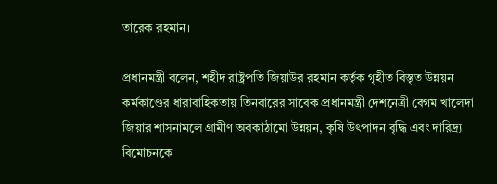তারেক রহমান।

প্রধানমন্ত্রী বলেন, শহীদ রাষ্ট্রপতি জিয়াউর রহমান কর্তৃক গৃহীত বিস্তৃত উন্নয়ন কর্মকাণ্ডের ধারাবাহিকতায় তিনবারের সাবেক প্রধানমন্ত্রী দেশনেত্রী বেগম খালেদা জিয়ার শাসনামলে গ্রামীণ অবকাঠামো উন্নয়ন, কৃষি উৎপাদন বৃদ্ধি এবং দারিদ্র্য বিমোচনকে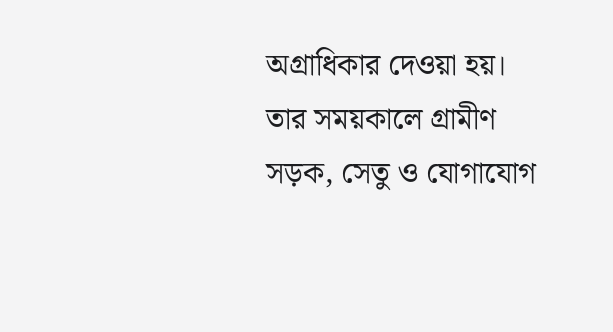অগ্রাধিকার দেওয়া হয়। তার সময়কালে গ্রামীণ সড়ক, সেতু ও যোগাযোগ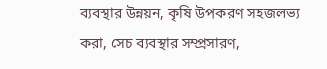ব্যবস্থার উন্নয়ন, কৃষি উপকরণ সহজলভ্য করা, সেচ ব্যবস্থার সম্প্রসারণ,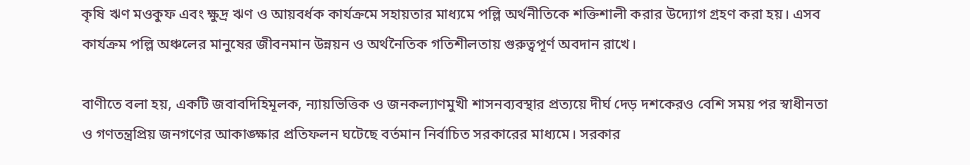কৃষি ঋণ মওকুফ এবং ক্ষুদ্র ঋণ ও আয়বর্ধক কার্যক্রমে সহায়তার মাধ্যমে পল্লি অর্থনীতিকে শক্তিশালী করার উদ্যোগ গ্রহণ করা হয়। এসব কার্যক্রম পল্লি অঞ্চলের মানুষের জীবনমান উন্নয়ন ও অর্থনৈতিক গতিশীলতায় গুরুত্বপূর্ণ অবদান রাখে।

বাণীতে বলা হয়, একটি জবাবদিহিমূলক, ন্যায়ভিত্তিক ও জনকল্যাণমুখী শাসনব্যবস্থার প্রত্যয়ে দীর্ঘ দেড় দশকেরও বেশি সময় পর স্বাধীনতা ও গণতন্ত্রপ্রিয় জনগণের আকাঙ্ক্ষার প্রতিফলন ঘটেছে বর্তমান নির্বাচিত সরকারের মাধ্যমে। সরকার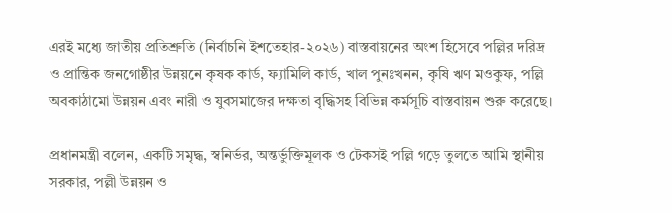এরই মধ্যে জাতীয় প্রতিশ্রুতি (নির্বাচনি ইশতেহার-২০২৬) বাস্তবায়নের অংশ হিসেবে পল্লির দরিদ্র ও প্রান্তিক জনগোষ্ঠীর উন্নয়নে কৃষক কার্ড, ফ্যামিলি কার্ড, খাল পুনঃখনন, কৃষি ঋণ মওকুফ, পল্লি অবকাঠামো উন্নয়ন এবং নারী ও যুবসমাজের দক্ষতা বৃদ্ধিসহ বিভিন্ন কর্মসূচি বাস্তবায়ন শুরু করেছে।

প্রধানমন্ত্রী বলেন, একটি সমৃদ্ধ, স্বনির্ভর, অন্তর্ভুক্তিমূলক ও টেকসই পল্লি গড়ে তুলতে আমি স্থানীয় সরকার, পল্লী উন্নয়ন ও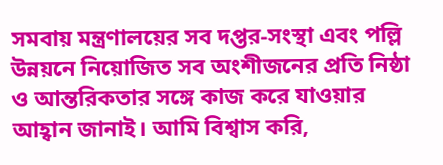সমবায় মন্ত্রণালয়ের সব দপ্তর-সংস্থা এবং পল্লি উন্নয়নে নিয়োজিত সব অংশীজনের প্রতি নিষ্ঠা ও আন্তরিকতার সঙ্গে কাজ করে যাওয়ার আহ্বান জানাই। আমি বিশ্বাস করি,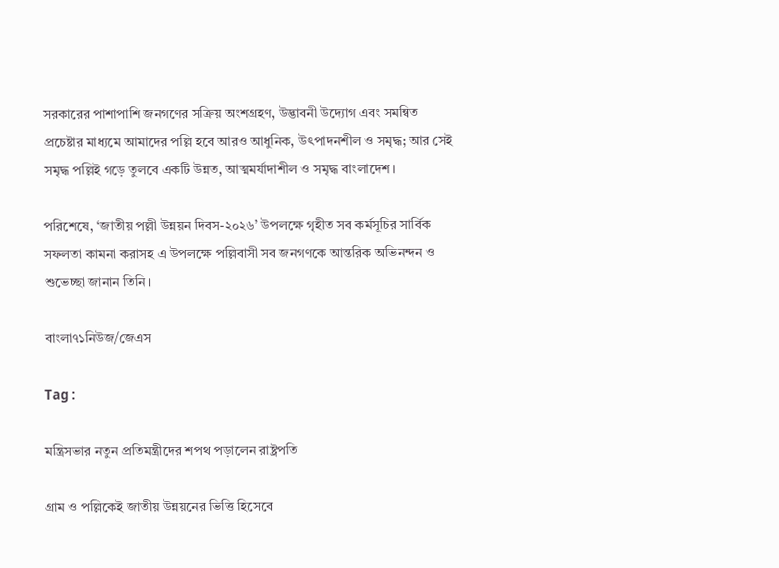সরকারের পাশাপাশি জনগণের সক্রিয় অংশগ্রহণ, উদ্ভাবনী উদ্যোগ এবং সমন্বিত প্রচেষ্টার মাধ্যমে আমাদের পল্লি হবে আরও আধুনিক, উৎপাদনশীল ও সমৃদ্ধ; আর সেই সমৃদ্ধ পল্লিই গড়ে তুলবে একটি উন্নত, আত্মমর্যাদাশীল ও সমৃদ্ধ বাংলাদেশ।

পরিশেষে, ‘জাতীয় পল্লী উন্নয়ন দিবস-২০২৬’ উপলক্ষে গৃহীত সব কর্মসূচির সার্বিক সফলতা কামনা করাসহ এ উপলক্ষে পল্লিবাসী সব জনগণকে আন্তরিক অভিনন্দন ও শুভেচ্ছা জানান তিনি।

বাংলা৭১নিউজ/জেএস

Tag :

মন্ত্রিসভার নতুন প্রতিমন্ত্রীদের শপথ পড়ালেন রাষ্ট্রপতি

গ্রাম ও পল্লিকেই জাতীয় উন্নয়নের ভিত্তি হিসেবে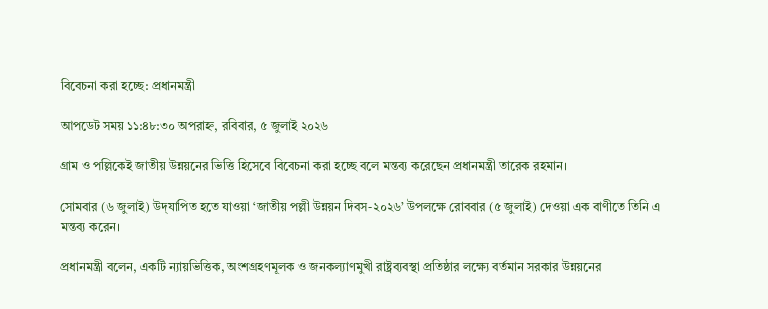বিবেচনা করা হচ্ছে: প্রধানমন্ত্রী

আপডেট সময় ১১:৪৮:৩০ অপরাহ্ন, রবিবার, ৫ জুলাই ২০২৬

গ্রাম ও পল্লিকেই জাতীয় উন্নয়নের ভিত্তি হিসেবে বিবেচনা করা হচ্ছে বলে মন্তব্য করেছেন প্রধানমন্ত্রী তারেক রহমান।

সোমবার (৬ জুলাই) উদ্‌যাপিত হতে যাওয়া ‘জাতীয় পল্লী উন্নয়ন দিবস-২০২৬’ উপলক্ষে রোববার (৫ জুলাই) দেওয়া এক বাণীতে তিনি এ মন্তব্য করেন।

প্রধানমন্ত্রী বলেন, একটি ন্যায়ভিত্তিক, অংশগ্রহণমূলক ও জনকল্যাণমুখী রাষ্ট্রব্যবস্থা প্রতিষ্ঠার লক্ষ্যে বর্তমান সরকার উন্নয়নের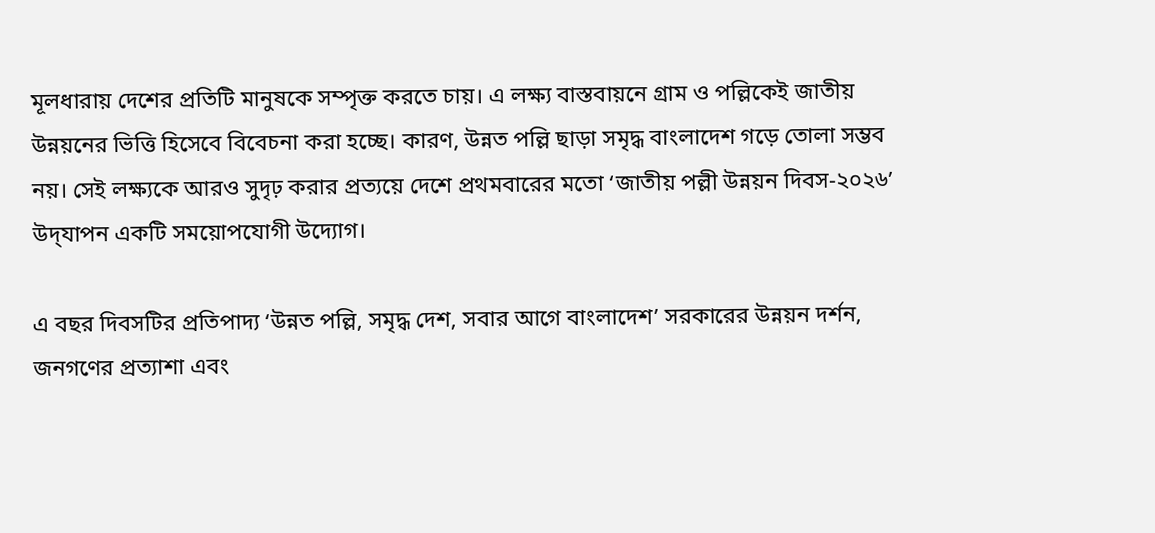মূলধারায় দেশের প্রতিটি মানুষকে সম্পৃক্ত করতে চায়। এ লক্ষ্য বাস্তবায়নে গ্রাম ও পল্লিকেই জাতীয় উন্নয়নের ভিত্তি হিসেবে বিবেচনা করা হচ্ছে। কারণ, উন্নত পল্লি ছাড়া সমৃদ্ধ বাংলাদেশ গড়ে তোলা সম্ভব নয়। সেই লক্ষ্যকে আরও সুদৃঢ় করার প্রত্যয়ে দেশে প্রথমবারের মতো ‘জাতীয় পল্লী উন্নয়ন দিবস-২০২৬’ উদ্‌যাপন একটি সময়োপযোগী উদ্যোগ।

এ বছর দিবসটির প্রতিপাদ্য ‘উন্নত পল্লি, সমৃদ্ধ দেশ, সবার আগে বাংলাদেশ’ সরকারের উন্নয়ন দর্শন, জনগণের প্রত্যাশা এবং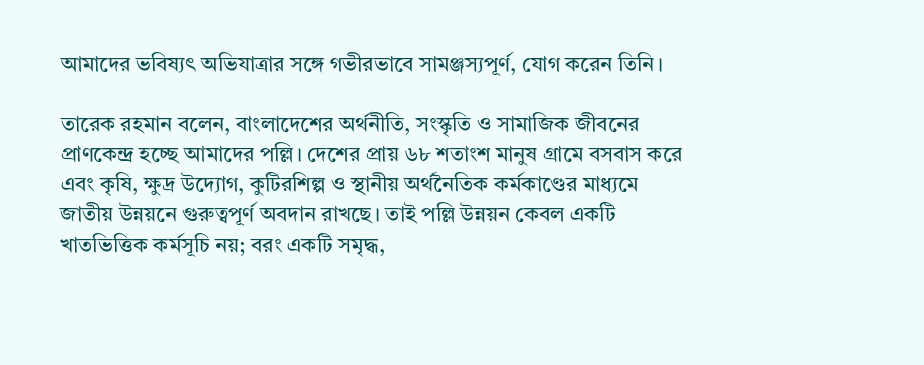আমাদের ভবিষ্যৎ অভিযাত্রার সঙ্গে গভীরভাবে সামঞ্জস্যপূর্ণ, যোগ করেন তিনি।

তারেক রহমান বলেন, বাংলাদেশের অর্থনীতি, সংস্কৃতি ও সামাজিক জীবনের প্রাণকেন্দ্র হচ্ছে আমাদের পল্লি। দেশের প্রায় ৬৮ শতাংশ মানুষ গ্রামে বসবাস করে এবং কৃষি, ক্ষুদ্র উদ্যোগ, কুটিরশিল্প ও স্থানীয় অর্থনৈতিক কর্মকাণ্ডের মাধ্যমে জাতীয় উন্নয়নে গুরুত্বপূর্ণ অবদান রাখছে। তাই পল্লি উন্নয়ন কেবল একটি খাতভিত্তিক কর্মসূচি নয়; বরং একটি সমৃদ্ধ,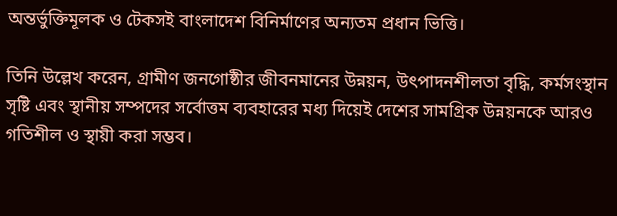অন্তর্ভুক্তিমূলক ও টেকসই বাংলাদেশ বিনির্মাণের অন্যতম প্রধান ভিত্তি।

তিনি উল্লেখ করেন, গ্রামীণ জনগোষ্ঠীর জীবনমানের উন্নয়ন, উৎপাদনশীলতা বৃদ্ধি, কর্মসংস্থান সৃষ্টি এবং স্থানীয় সম্পদের সর্বোত্তম ব্যবহারের মধ্য দিয়েই দেশের সামগ্রিক উন্নয়নকে আরও গতিশীল ও স্থায়ী করা সম্ভব।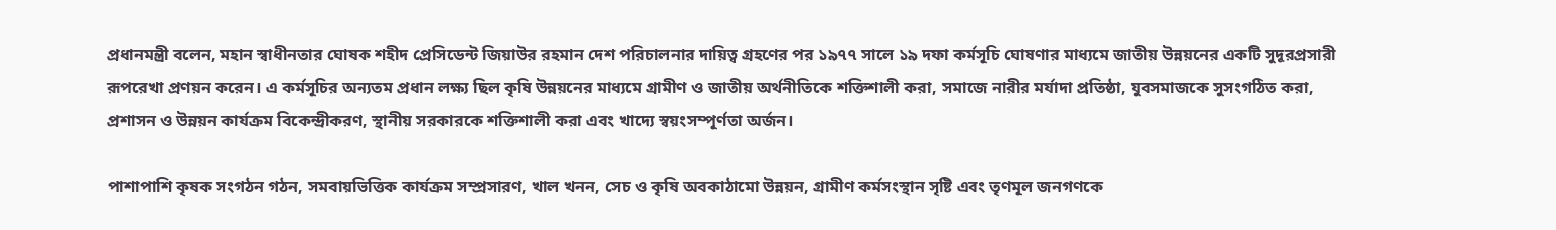প্রধানমন্ত্রী বলেন, মহান স্বাধীনতার ঘোষক শহীদ প্রেসিডেন্ট জিয়াউর রহমান দেশ পরিচালনার দায়িত্ব গ্রহণের পর ১৯৭৭ সালে ১৯ দফা কর্মসূচি ঘোষণার মাধ্যমে জাতীয় উন্নয়নের একটি সুদূরপ্রসারী রূপরেখা প্রণয়ন করেন। এ কর্মসূচির অন্যতম প্রধান লক্ষ্য ছিল কৃষি উন্নয়নের মাধ্যমে গ্রামীণ ও জাতীয় অর্থনীতিকে শক্তিশালী করা, সমাজে নারীর মর্যাদা প্রতিষ্ঠা, যুবসমাজকে সুসংগঠিত করা, প্রশাসন ও উন্নয়ন কার্যক্রম বিকেন্দ্রীকরণ, স্থানীয় সরকারকে শক্তিশালী করা এবং খাদ্যে স্বয়ংসম্পূর্ণতা অর্জন।

পাশাপাশি কৃষক সংগঠন গঠন, সমবায়ভিত্তিক কার্যক্রম সম্প্রসারণ, খাল খনন, সেচ ও কৃষি অবকাঠামো উন্নয়ন, গ্রামীণ কর্মসংস্থান সৃষ্টি এবং তৃণমূল জনগণকে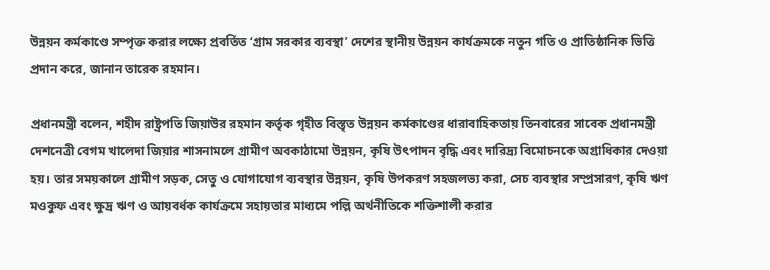উন্নয়ন কর্মকাণ্ডে সম্পৃক্ত করার লক্ষ্যে প্রবর্তিত ‘গ্রাম সরকার ব্যবস্থা’ দেশের স্থানীয় উন্নয়ন কার্যক্রমকে নতুন গতি ও প্রাতিষ্ঠানিক ভিত্তি প্রদান করে, জানান তারেক রহমান।

প্রধানমন্ত্রী বলেন, শহীদ রাষ্ট্রপতি জিয়াউর রহমান কর্তৃক গৃহীত বিস্তৃত উন্নয়ন কর্মকাণ্ডের ধারাবাহিকতায় তিনবারের সাবেক প্রধানমন্ত্রী দেশনেত্রী বেগম খালেদা জিয়ার শাসনামলে গ্রামীণ অবকাঠামো উন্নয়ন, কৃষি উৎপাদন বৃদ্ধি এবং দারিদ্র্য বিমোচনকে অগ্রাধিকার দেওয়া হয়। তার সময়কালে গ্রামীণ সড়ক, সেতু ও যোগাযোগ ব্যবস্থার উন্নয়ন, কৃষি উপকরণ সহজলভ্য করা, সেচ ব্যবস্থার সম্প্রসারণ, কৃষি ঋণ মওকুফ এবং ক্ষুদ্র ঋণ ও আয়বর্ধক কার্যক্রমে সহায়তার মাধ্যমে পল্লি অর্থনীতিকে শক্তিশালী করার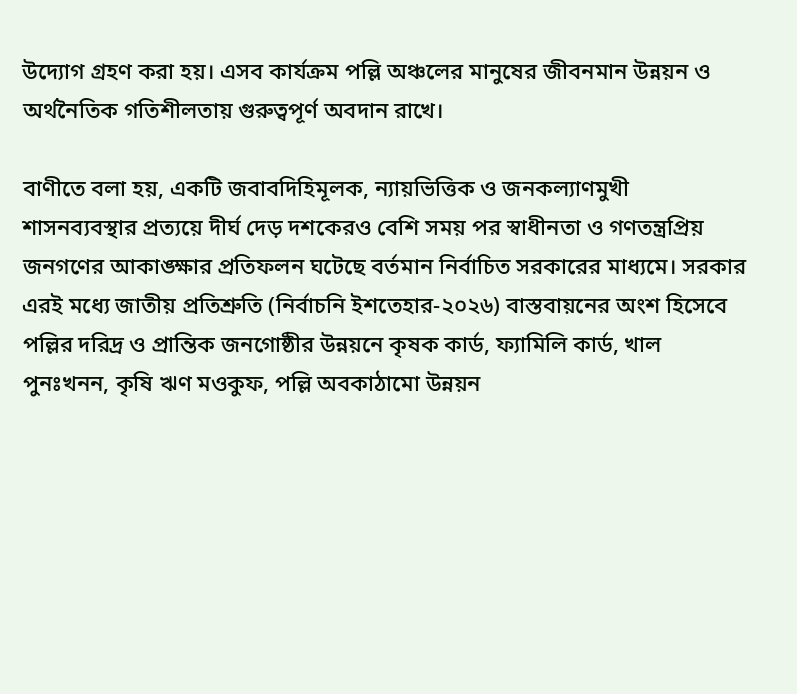উদ্যোগ গ্রহণ করা হয়। এসব কার্যক্রম পল্লি অঞ্চলের মানুষের জীবনমান উন্নয়ন ও অর্থনৈতিক গতিশীলতায় গুরুত্বপূর্ণ অবদান রাখে।

বাণীতে বলা হয়, একটি জবাবদিহিমূলক, ন্যায়ভিত্তিক ও জনকল্যাণমুখী শাসনব্যবস্থার প্রত্যয়ে দীর্ঘ দেড় দশকেরও বেশি সময় পর স্বাধীনতা ও গণতন্ত্রপ্রিয় জনগণের আকাঙ্ক্ষার প্রতিফলন ঘটেছে বর্তমান নির্বাচিত সরকারের মাধ্যমে। সরকার এরই মধ্যে জাতীয় প্রতিশ্রুতি (নির্বাচনি ইশতেহার-২০২৬) বাস্তবায়নের অংশ হিসেবে পল্লির দরিদ্র ও প্রান্তিক জনগোষ্ঠীর উন্নয়নে কৃষক কার্ড, ফ্যামিলি কার্ড, খাল পুনঃখনন, কৃষি ঋণ মওকুফ, পল্লি অবকাঠামো উন্নয়ন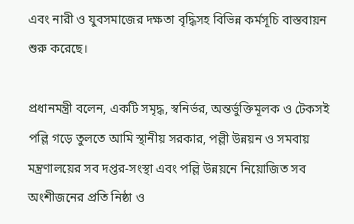এবং নারী ও যুবসমাজের দক্ষতা বৃদ্ধিসহ বিভিন্ন কর্মসূচি বাস্তবায়ন শুরু করেছে।

প্রধানমন্ত্রী বলেন, একটি সমৃদ্ধ, স্বনির্ভর, অন্তর্ভুক্তিমূলক ও টেকসই পল্লি গড়ে তুলতে আমি স্থানীয় সরকার, পল্লী উন্নয়ন ও সমবায় মন্ত্রণালয়ের সব দপ্তর-সংস্থা এবং পল্লি উন্নয়নে নিয়োজিত সব অংশীজনের প্রতি নিষ্ঠা ও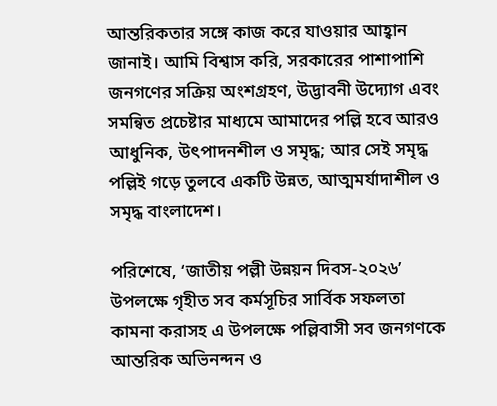আন্তরিকতার সঙ্গে কাজ করে যাওয়ার আহ্বান জানাই। আমি বিশ্বাস করি, সরকারের পাশাপাশি জনগণের সক্রিয় অংশগ্রহণ, উদ্ভাবনী উদ্যোগ এবং সমন্বিত প্রচেষ্টার মাধ্যমে আমাদের পল্লি হবে আরও আধুনিক, উৎপাদনশীল ও সমৃদ্ধ; আর সেই সমৃদ্ধ পল্লিই গড়ে তুলবে একটি উন্নত, আত্মমর্যাদাশীল ও সমৃদ্ধ বাংলাদেশ।

পরিশেষে, ‘জাতীয় পল্লী উন্নয়ন দিবস-২০২৬’ উপলক্ষে গৃহীত সব কর্মসূচির সার্বিক সফলতা কামনা করাসহ এ উপলক্ষে পল্লিবাসী সব জনগণকে আন্তরিক অভিনন্দন ও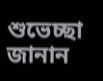শুভেচ্ছা জানান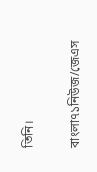তিনি।

বাংলা৭১নিউজ/জেএস